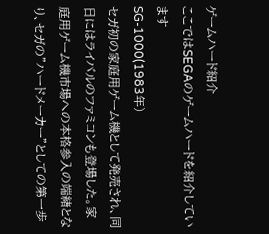ゲームハード紹介
ここではSEGAのゲームハードを紹介しています
SG-1000(1983年)
セガ初の家庭用ゲーム機として発売され、同日にはライバルのファミコンも登場した。家庭用ゲーム機市場への本格参入の端緒となり、セガの"ハードメーカー"としての第一歩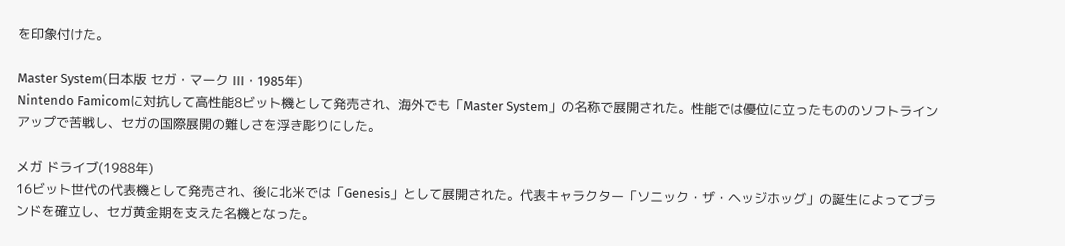を印象付けた。

Master System(日本版 セガ・マーク III・1985年)
Nintendo Famicomに対抗して高性能8ビット機として発売され、海外でも「Master System」の名称で展開された。性能では優位に立ったもののソフトラインアップで苦戦し、セガの国際展開の難しさを浮き彫りにした。

メガ ドライブ(1988年)
16ビット世代の代表機として発売され、後に北米では「Genesis」として展開された。代表キャラクター「ソニック・ザ・ヘッジホッグ」の誕生によってブランドを確立し、セガ黄金期を支えた名機となった。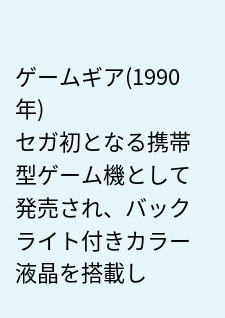ゲームギア(1990年)
セガ初となる携帯型ゲーム機として発売され、バックライト付きカラー液晶を搭載し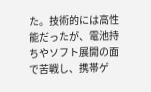た。技術的には高性能だったが、電池持ちやソフト展開の面で苦戦し、携帯ゲ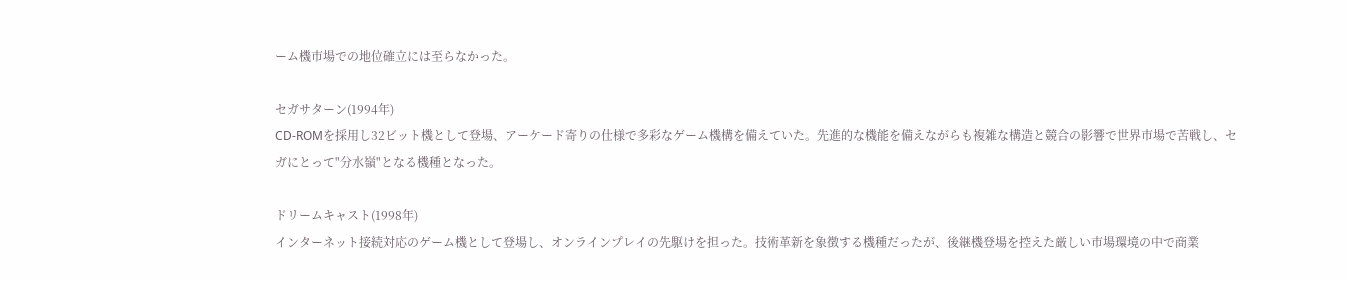ーム機市場での地位確立には至らなかった。

セガサターン(1994年)
CD-ROMを採用し32ビット機として登場、アーケード寄りの仕様で多彩なゲーム機構を備えていた。先進的な機能を備えながらも複雑な構造と競合の影響で世界市場で苦戦し、セガにとって"分水嶺"となる機種となった。

ドリームキャスト(1998年)
インターネット接続対応のゲーム機として登場し、オンラインプレイの先駆けを担った。技術革新を象徴する機種だったが、後継機登場を控えた厳しい市場環境の中で商業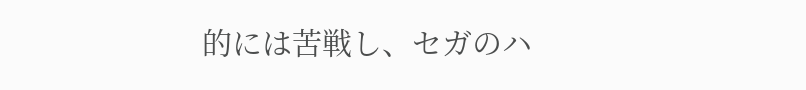的には苦戦し、セガのハ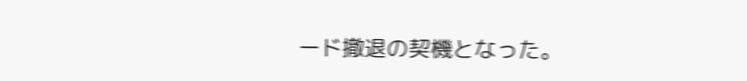ード撤退の契機となった。